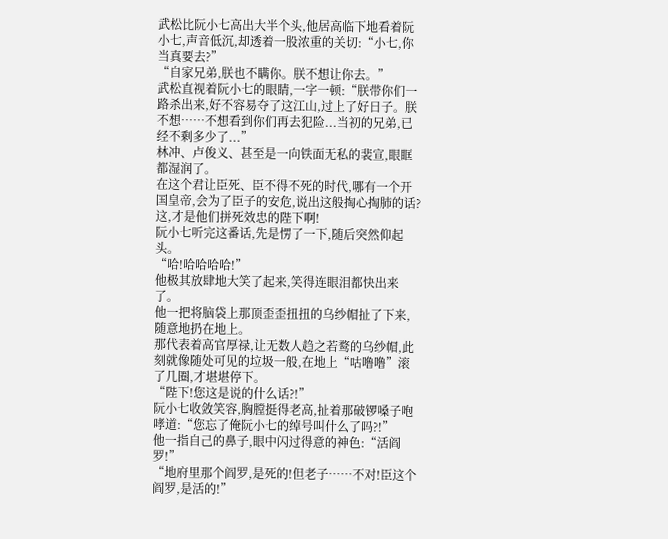武松比阮小七高出大半个头,他居高临下地看着阮小七,声音低沉,却透着一股浓重的关切:“小七,你当真要去?”
“自家兄弟,朕也不瞒你。朕不想让你去。”
武松直视着阮小七的眼睛,一字一顿:“朕带你们一路杀出来,好不容易夺了这江山,过上了好日子。朕不想……不想看到你们再去犯险...当初的兄弟,已经不剩多少了...”
林冲、卢俊义、甚至是一向铁面无私的裴宣,眼眶都湿润了。
在这个君让臣死、臣不得不死的时代,哪有一个开国皇帝,会为了臣子的安危,说出这般掏心掏肺的话?
这,才是他们拼死效忠的陛下啊!
阮小七听完这番话,先是愣了一下,随后突然仰起头。
“哈!哈哈哈哈!”
他极其放肆地大笑了起来,笑得连眼泪都快出来了。
他一把将脑袋上那顶歪歪扭扭的乌纱帽扯了下来,随意地扔在地上。
那代表着高官厚禄,让无数人趋之若鹜的乌纱帽,此刻就像随处可见的垃圾一般,在地上“咕噜噜”滚了几圈,才堪堪停下。
“陛下!您这是说的什么话?!”
阮小七收敛笑容,胸膛挺得老高,扯着那破锣嗓子咆哮道:“您忘了俺阮小七的绰号叫什么了吗?!”
他一指自己的鼻子,眼中闪过得意的神色:“活阎罗!”
“地府里那个阎罗,是死的!但老子……不对!臣这个阎罗,是活的!”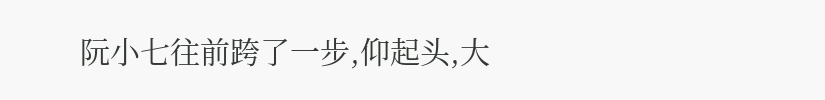阮小七往前跨了一步,仰起头,大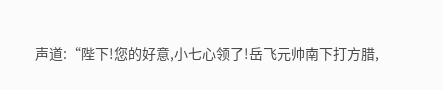声道:“陛下!您的好意,小七心领了!岳飞元帅南下打方腊,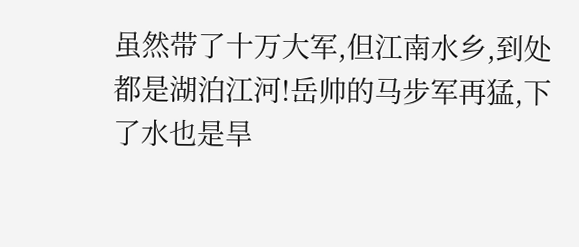虽然带了十万大军,但江南水乡,到处都是湖泊江河!岳帅的马步军再猛,下了水也是旱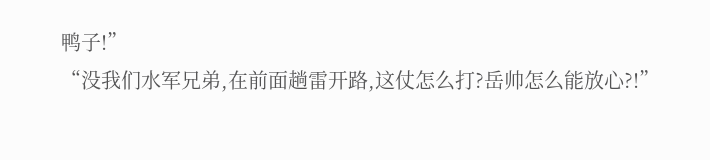鸭子!”
“没我们水军兄弟,在前面趟雷开路,这仗怎么打?岳帅怎么能放心?!”